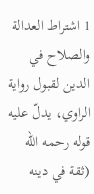1 اشتراط العدالة والصلاح في الدين لقبول رواية الراوي، يدلّ عليه قوله رحمه الله (ثقة في دينه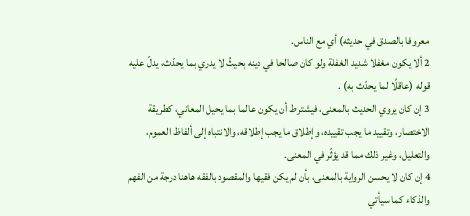معروفا بالصدق في حديثه) أي مع الناس.
2 ألا يكون مغفلا شديد الغفلة ولو كان صالحا في دينه بحيثُ لا يدري بما يحدّث، يدلّ عليه قوله (عاقلًا لما يحدّث به) .
3 إن كان يروي الحديث بالمعنى، فيشترط أن يكون عالما بما يحيل المعاني، كطريقة الاختصار، وتقييد ما يجب تقييده، وإطلاق ما يجب إطلاقه، والانتباه إلى ألفاظ العموم، والتعليل، وغير ذلك مما قد يؤثّر في المعنى.
4 إن كان لا يحسن الرواية بالمعنى، بأن لم يكن فقيها والمقصود بالفقه هاهنا درجة من الفهم والذكاء كما سيأتي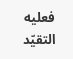فعليه التقيّد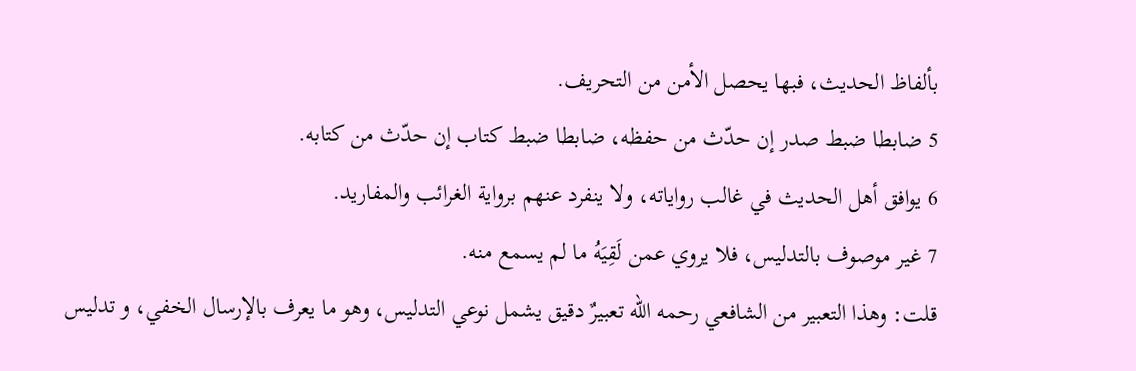بألفاظ الحديث، فبها يحصل الأمن من التحريف.
5 ضابطا ضبط صدر إن حدّث من حفظه، ضابطا ضبط كتاب إن حدّث من كتابه.
6 يوافق أهل الحديث في غالب رواياته، ولا ينفرد عنهم برواية الغرائب والمفاريد.
7 غير موصوف بالتدليس، فلا يروي عمن لَقِيَهُ ما لم يسمع منه.
قلت: وهذا التعبير من الشافعي رحمه الله تعبيرٌ دقيق يشمل نوعي التدليس، وهو ما يعرف بالإرسال الخفي، و تدليس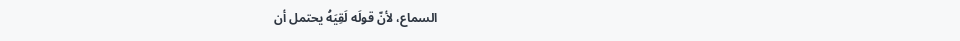السماع، لأنّ قولَه لَقِيَهُ يحتمل أن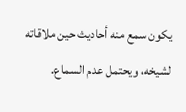يكون سمع منه أحاديث حين ملاقاته لشيخه، ويحتمل عدم السماع.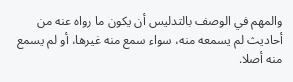والمهم في الوصف بالتدليس أن يكون ما رواه عنه من أحاديث لم يسمعه منه، سواء سمع منه غيرها، أو لم يسمع منه أصلا.